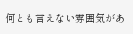何とも言えない雰囲気があ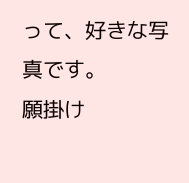って、好きな写真です。
願掛け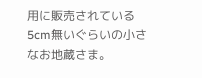用に販売されている5cm無いぐらいの小さなお地蔵さま。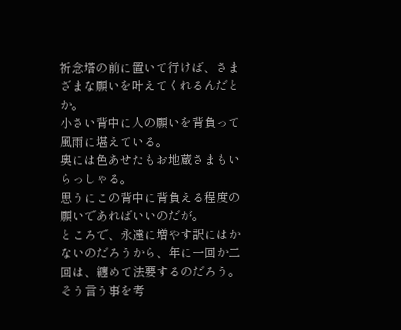祈念塔の前に置いて行けば、さまざまな願いを叶えてくれるんだとか。
小さい背中に人の願いを背負って風雨に堪えている。
奥には色あせたもお地蔵さまもいらっしゃる。
思うにこの背中に背負える程度の願いであればいいのだが。
ところで、永遠に増やす訳にはかないのだろうから、年に一回か二回は、纏めて法要するのだろう。
そう言う事を考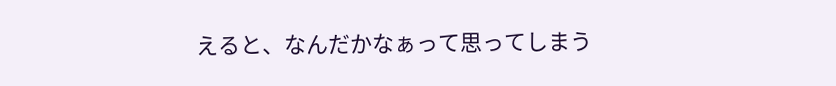えると、なんだかなぁって思ってしまう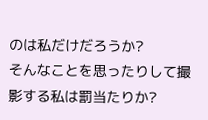のは私だけだろうか?
そんなことを思ったりして撮影する私は罰当たりか?